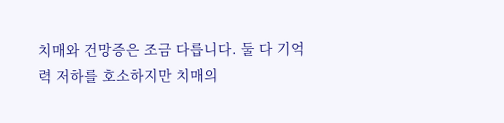치매와 건망증은 조금 다릅니다. 둘 다 기억력 저하를 호소하지만 치매의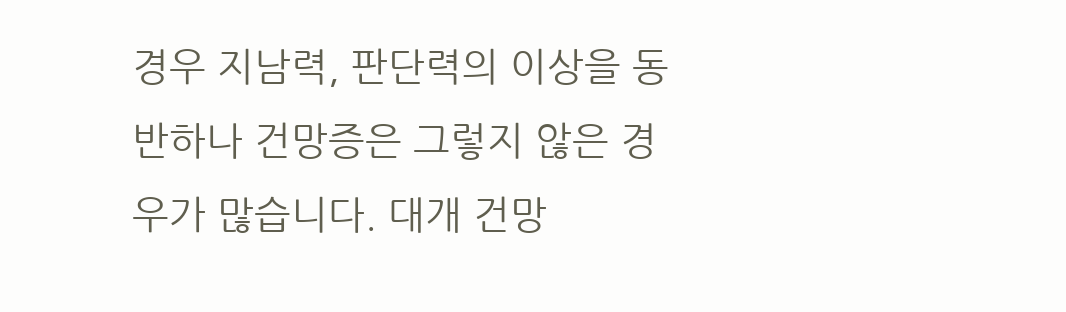경우 지남력, 판단력의 이상을 동반하나 건망증은 그렇지 않은 경우가 많습니다. 대개 건망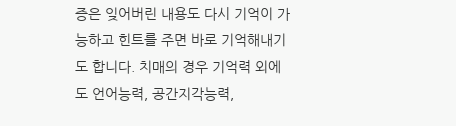증은 잊어버린 내용도 다시 기억이 가능하고 힌트를 주면 바로 기억해내기도 합니다. 치매의 경우 기억력 외에도 언어능력, 공간지각능력,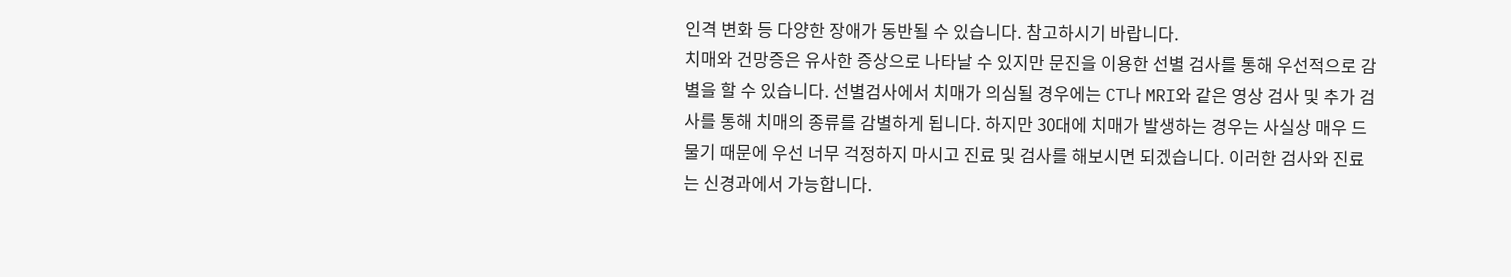인격 변화 등 다양한 장애가 동반될 수 있습니다. 참고하시기 바랍니다.
치매와 건망증은 유사한 증상으로 나타날 수 있지만 문진을 이용한 선별 검사를 통해 우선적으로 감별을 할 수 있습니다. 선별검사에서 치매가 의심될 경우에는 CT나 MRI와 같은 영상 검사 및 추가 검사를 통해 치매의 종류를 감별하게 됩니다. 하지만 30대에 치매가 발생하는 경우는 사실상 매우 드물기 때문에 우선 너무 걱정하지 마시고 진료 및 검사를 해보시면 되겠습니다. 이러한 검사와 진료는 신경과에서 가능합니다.